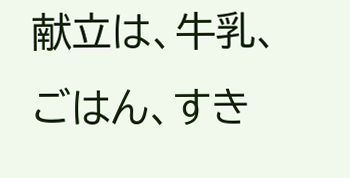献立は、牛乳、ごはん、すき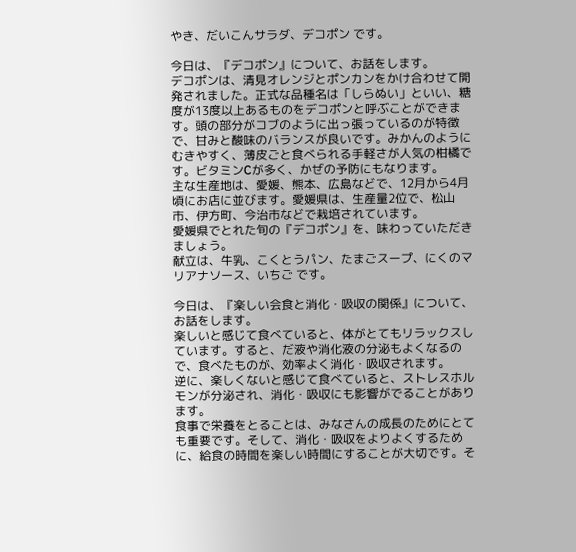やき、だいこんサラダ、デコポン です。

今日は、『デコポン』について、お話をします。
デコポンは、清見オレンジとポンカンをかけ合わせて開発されました。正式な品種名は「しらぬい」といい、糖度が13度以上あるものをデコポンと呼ぶことができます。頭の部分がコブのように出っ張っているのが特徴で、甘みと酸味のバランスが良いです。みかんのようにむきやすく、薄皮ごと食べられる手軽さが人気の柑橘です。ビタミンCが多く、かぜの予防にもなります。
主な生産地は、愛媛、熊本、広島などで、12月から4月頃にお店に並びます。愛媛県は、生産量2位で、松山市、伊方町、今治市などで栽培されています。
愛媛県でとれた旬の『デコポン』を、味わっていただきましょう。
献立は、牛乳、こくとうパン、たまごスープ、にくのマリアナソース、いちご です。

今日は、『楽しい会食と消化・吸収の関係』について、お話をします。
楽しいと感じて食べていると、体がとてもリラックスしています。すると、だ液や消化液の分泌もよくなるので、食べたものが、効率よく消化・吸収されます。
逆に、楽しくないと感じて食べていると、ストレスホルモンが分泌され、消化・吸収にも影響がでることがあります。
食事で栄養をとることは、みなさんの成長のためにとても重要です。そして、消化・吸収をよりよくするために、給食の時間を楽しい時間にすることが大切です。そ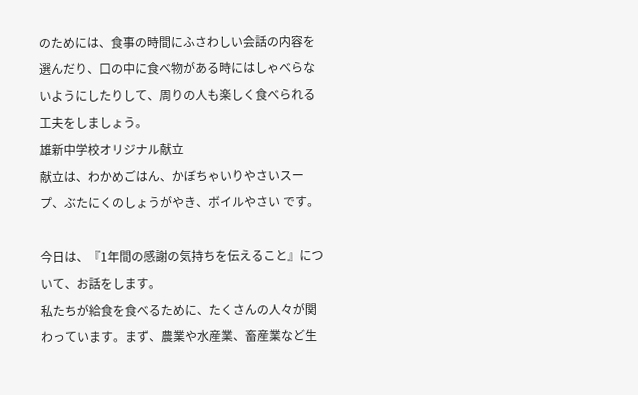のためには、食事の時間にふさわしい会話の内容を選んだり、口の中に食べ物がある時にはしゃべらないようにしたりして、周りの人も楽しく食べられる工夫をしましょう。
雄新中学校オリジナル献立
献立は、わかめごはん、かぼちゃいりやさいスープ、ぶたにくのしょうがやき、ボイルやさい です。

今日は、『1年間の感謝の気持ちを伝えること』について、お話をします。
私たちが給食を食べるために、たくさんの人々が関わっています。まず、農業や水産業、畜産業など生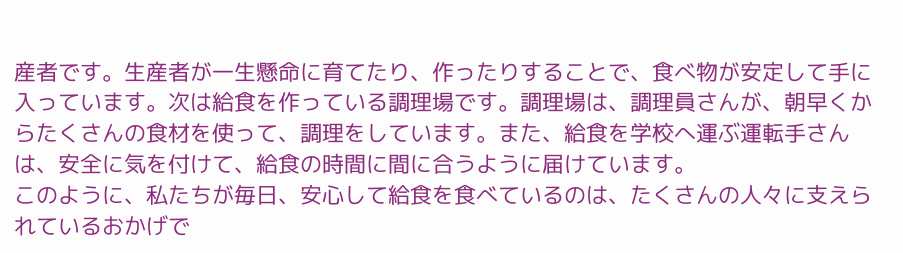産者です。生産者が一生懸命に育てたり、作ったりすることで、食べ物が安定して手に入っています。次は給食を作っている調理場です。調理場は、調理員さんが、朝早くからたくさんの食材を使って、調理をしています。また、給食を学校へ運ぶ運転手さんは、安全に気を付けて、給食の時間に間に合うように届けています。
このように、私たちが毎日、安心して給食を食べているのは、たくさんの人々に支えられているおかげで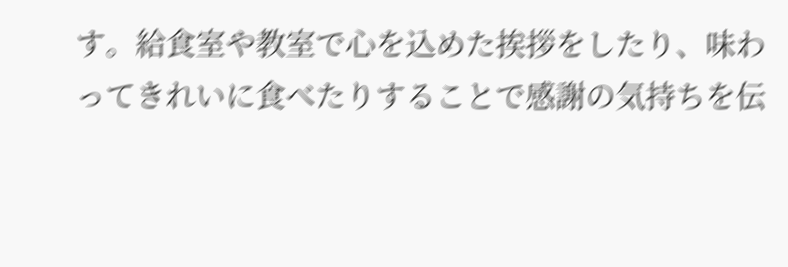す。給食室や教室で心を込めた挨拶をしたり、味わってきれいに食べたりすることで感謝の気持ちを伝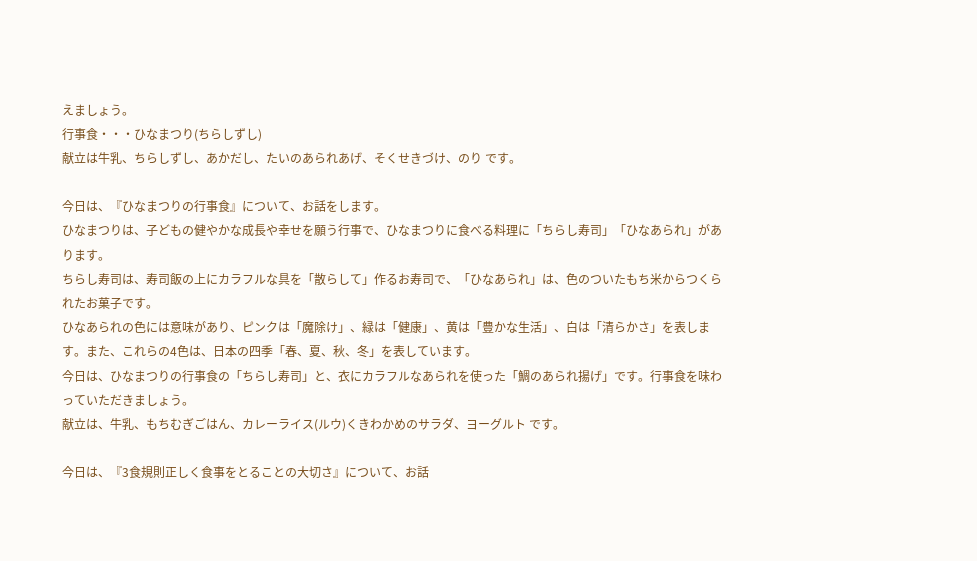えましょう。
行事食・・・ひなまつり(ちらしずし)
献立は牛乳、ちらしずし、あかだし、たいのあられあげ、そくせきづけ、のり です。

今日は、『ひなまつりの行事食』について、お話をします。
ひなまつりは、子どもの健やかな成長や幸せを願う行事で、ひなまつりに食べる料理に「ちらし寿司」「ひなあられ」があります。
ちらし寿司は、寿司飯の上にカラフルな具を「散らして」作るお寿司で、「ひなあられ」は、色のついたもち米からつくられたお菓子です。
ひなあられの色には意味があり、ピンクは「魔除け」、緑は「健康」、黄は「豊かな生活」、白は「清らかさ」を表します。また、これらの4色は、日本の四季「春、夏、秋、冬」を表しています。
今日は、ひなまつりの行事食の「ちらし寿司」と、衣にカラフルなあられを使った「鯛のあられ揚げ」です。行事食を味わっていただきましょう。
献立は、牛乳、もちむぎごはん、カレーライス(ルウ)くきわかめのサラダ、ヨーグルト です。

今日は、『3食規則正しく食事をとることの大切さ』について、お話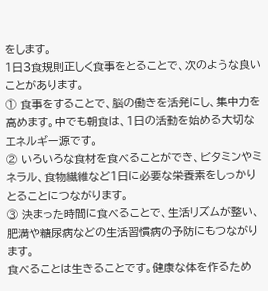をします。
1日3食規則正しく食事をとることで、次のような良いことがあります。
① 食事をすることで、脳の働きを活発にし、集中力を高めます。中でも朝食は、1日の活動を始める大切なエネルギー源です。
② いろいろな食材を食べることができ、ビタミンやミネラル、食物繊維など1日に必要な栄養素をしっかりとることにつながります。
③ 決まった時間に食べることで、生活リズムが整い、肥満や糖尿病などの生活習慣病の予防にもつながります。
食べることは生きることです。健康な体を作るため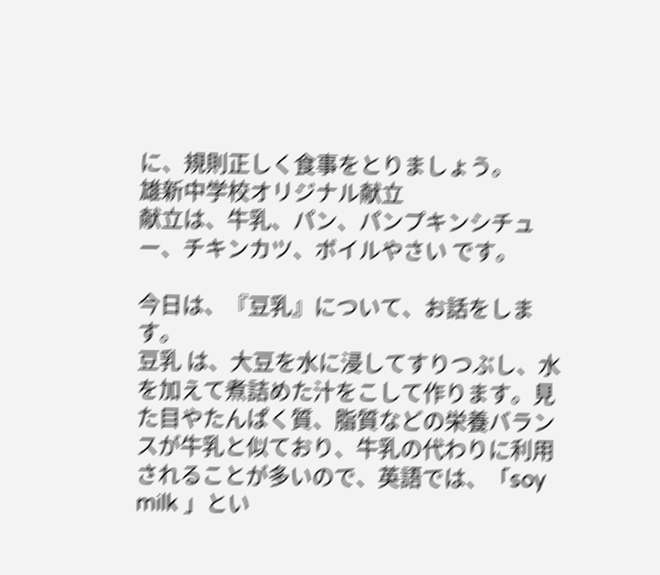に、規則正しく食事をとりましょう。
雄新中学校オリジナル献立
献立は、牛乳、パン、パンプキンシチュー、チキンカツ、ボイルやさい です。

今日は、『豆乳』について、お話をします。
豆乳 は、大豆を水に浸してすりつぶし、水を加えて煮詰めた汁をこして作ります。見た目やたんぱく質、脂質などの栄養バランスが牛乳と似ており、牛乳の代わりに利用されることが多いので、英語では、「soy milk 」とい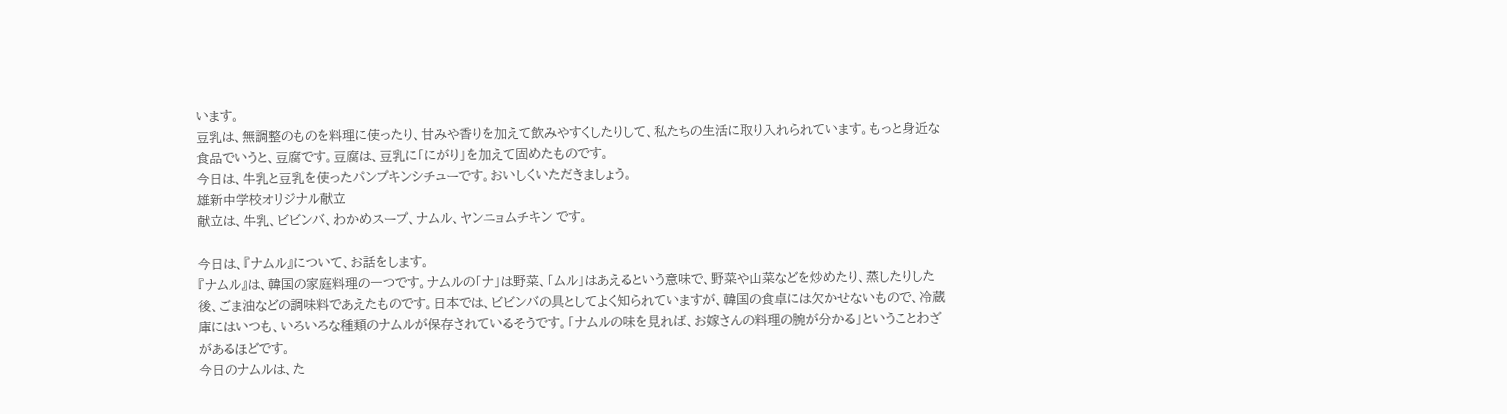います。
豆乳は、無調整のものを料理に使ったり、甘みや香りを加えて飲みやすくしたりして、私たちの生活に取り入れられています。もっと身近な食品でいうと、豆腐です。豆腐は、豆乳に「にがり」を加えて固めたものです。
今日は、牛乳と豆乳を使ったパンプキンシチューです。おいしくいただきましょう。
雄新中学校オリジナル献立
献立は、牛乳、ビビンバ、わかめスープ、ナムル、ヤンニョムチキン です。

今日は、『ナムル』について、お話をします。
『ナムル』は、韓国の家庭料理の一つです。ナムルの「ナ」は野菜、「ムル」はあえるという意味で、野菜や山菜などを炒めたり、蒸したりした後、ごま油などの調味料であえたものです。日本では、ビビンバの具としてよく知られていますが、韓国の食卓には欠かせないもので、冷蔵庫にはいつも、いろいろな種類のナムルが保存されているそうです。「ナムルの味を見れば、お嫁さんの料理の腕が分かる」ということわざがあるほどです。
今日のナムルは、た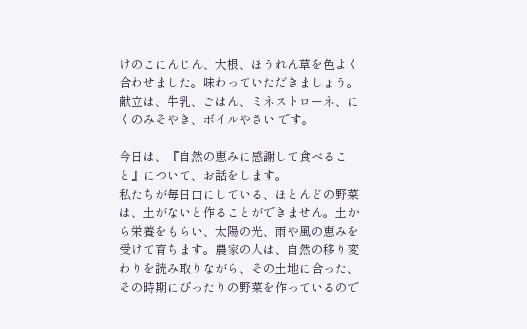けのこにんじん、大根、ほうれん草を色よく合わせました。味わっていただきましょう。
献立は、牛乳、ごはん、ミネストローネ、にくのみそやき、ボイルやさい です。

今日は、『自然の恵みに感謝して食べること』について、お話をします。
私たちが毎日口にしている、ほとんどの野菜は、土がないと作ることができません。土から栄養をもらい、太陽の光、雨や風の恵みを受けて育ちます。農家の人は、自然の移り変わりを読み取りながら、その土地に合った、その時期にぴったりの野菜を作っているので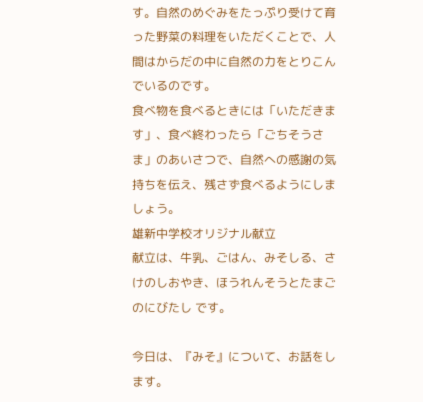す。自然のめぐみをたっぷり受けて育った野菜の料理をいただくことで、人間はからだの中に自然の力をとりこんでいるのです。
食べ物を食べるときには「いただきます」、食べ終わったら「ごちそうさま」のあいさつで、自然への感謝の気持ちを伝え、残さず食べるようにしましょう。
雄新中学校オリジナル献立
献立は、牛乳、ごはん、みそしる、さけのしおやき、ほうれんそうとたまごのにびたし です。

今日は、『みそ』について、お話をします。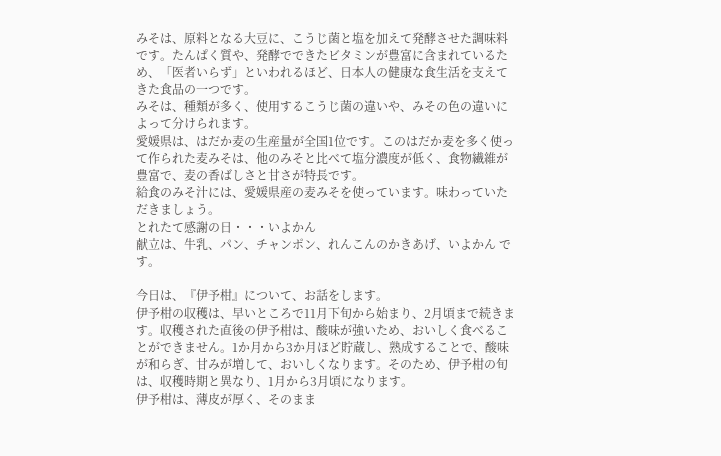みそは、原料となる大豆に、こうじ菌と塩を加えて発酵させた調味料です。たんぱく質や、発酵でできたビタミンが豊富に含まれているため、「医者いらず」といわれるほど、日本人の健康な食生活を支えてきた食品の一つです。
みそは、種類が多く、使用するこうじ菌の違いや、みその色の違いによって分けられます。
愛媛県は、はだか麦の生産量が全国1位です。このはだか麦を多く使って作られた麦みそは、他のみそと比べて塩分濃度が低く、食物繊維が豊富で、麦の香ばしさと甘さが特長です。
給食のみそ汁には、愛媛県産の麦みそを使っています。味わっていただきましょう。
とれたて感謝の日・・・いよかん
献立は、牛乳、パン、チャンポン、れんこんのかきあげ、いよかん です。

今日は、『伊予柑』について、お話をします。
伊予柑の収穫は、早いところで11月下旬から始まり、2月頃まで続きます。収穫された直後の伊予柑は、酸味が強いため、おいしく食べることができません。1か月から3か月ほど貯蔵し、熟成することで、酸味が和らぎ、甘みが増して、おいしくなります。そのため、伊予柑の旬は、収穫時期と異なり、1月から3月頃になります。
伊予柑は、薄皮が厚く、そのまま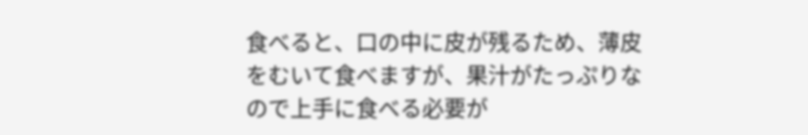食べると、口の中に皮が残るため、薄皮をむいて食べますが、果汁がたっぷりなので上手に食べる必要が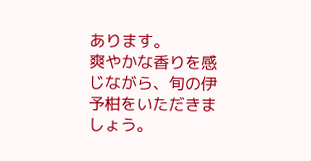あります。
爽やかな香りを感じながら、旬の伊予柑をいただきましょう。